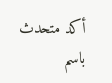أكد متحدث باسم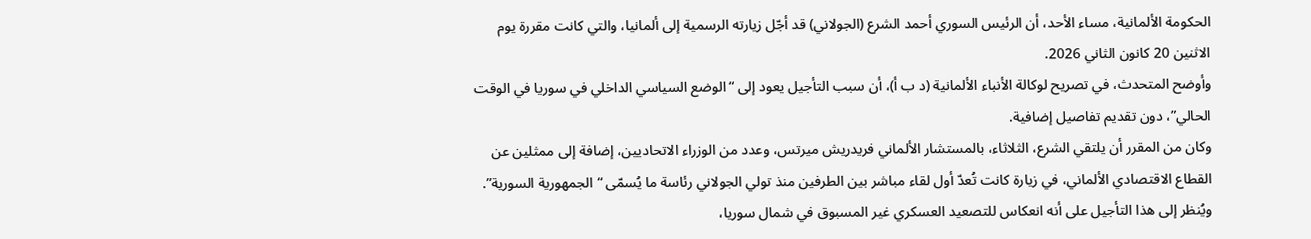الحكومة الألمانية، مساء الأحد، أن الرئيس السوري أحمد الشرع (الجولاني) قد أجّل زيارته الرسمية إلى ألمانيا، والتي كانت مقررة يوم الاثنين 20 كانون الثاني 2026.
وأوضح المتحدث، في تصريح لوكالة الأنباء الألمانية (د ب أ)، أن سبب التأجيل يعود إلى “الوضع السياسي الداخلي في سوريا في الوقت الحالي”، دون تقديم تفاصيل إضافية.
وكان من المقرر أن يلتقي الشرع، الثلاثاء، بالمستشار الألماني فريدريش ميرتس، وعدد من الوزراء الاتحاديين، إضافة إلى ممثلين عن القطاع الاقتصادي الألماني، في زيارة كانت تُعدّ أول لقاء مباشر بين الطرفين منذ تولي الجولاني رئاسة ما يُسمّى “الجمهورية السورية”.
ويُنظر إلى هذا التأجيل على أنه انعكاس للتصعيد العسكري غير المسبوق في شمال سوريا،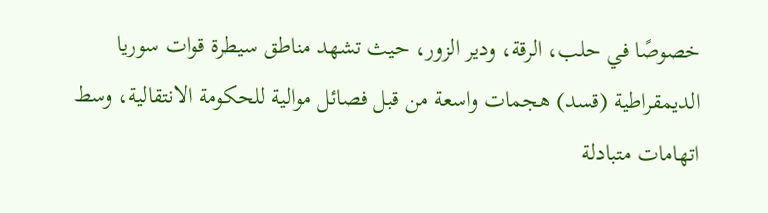خصوصًا في حلب، الرقة، ودير الزور، حيث تشهد مناطق سيطرة قوات سوريا الديمقراطية (قسد) هجمات واسعة من قبل فصائل موالية للحكومة الانتقالية، وسط اتهامات متبادلة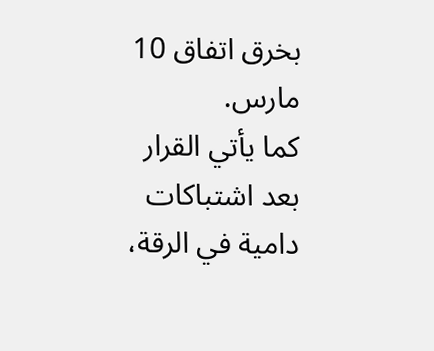بخرق اتفاق 10 مارس.
كما يأتي القرار بعد اشتباكات دامية في الرقة،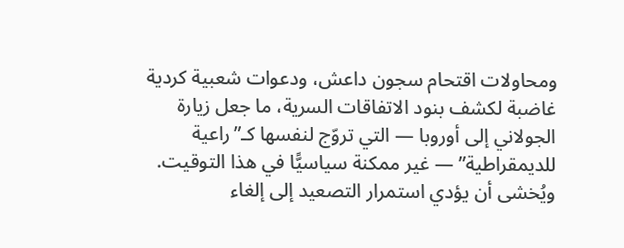ومحاولات اقتحام سجون داعش، ودعوات شعبية كردية غاضبة لكشف بنود الاتفاقات السرية، ما جعل زيارة الجولاني إلى أوروبا — التي تروّج لنفسها كـ”راعية للديمقراطية” — غير ممكنة سياسيًّا في هذا التوقيت.
ويُخشى أن يؤدي استمرار التصعيد إلى إلغاء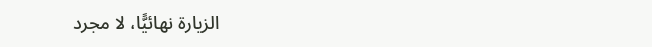الزيارة نهائيًّا، لا مجرد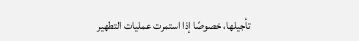تأجيلها، خصوصًا إذا استمرت عمليات التطهير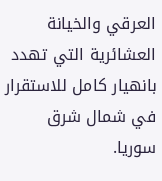العرقي والخيانة العشائرية التي تهدد بانهيار كامل للاستقرار في شمال شرق سوريا.